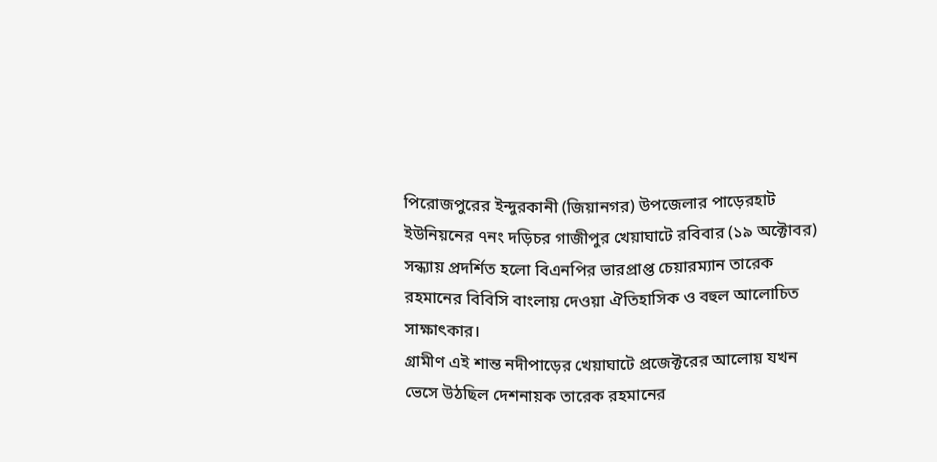পিরোজপুরের ইন্দুরকানী (জিয়ানগর) উপজেলার পাড়েরহাট ইউনিয়নের ৭নং দড়িচর গাজীপুর খেয়াঘাটে রবিবার (১৯ অক্টোবর) সন্ধ্যায় প্রদর্শিত হলো বিএনপির ভারপ্রাপ্ত চেয়ারম্যান তারেক রহমানের বিবিসি বাংলায় দেওয়া ঐতিহাসিক ও বহুল আলোচিত সাক্ষাৎকার।
গ্রামীণ এই শান্ত নদীপাড়ের খেয়াঘাটে প্রজেক্টরের আলোয় যখন ভেসে উঠছিল দেশনায়ক তারেক রহমানের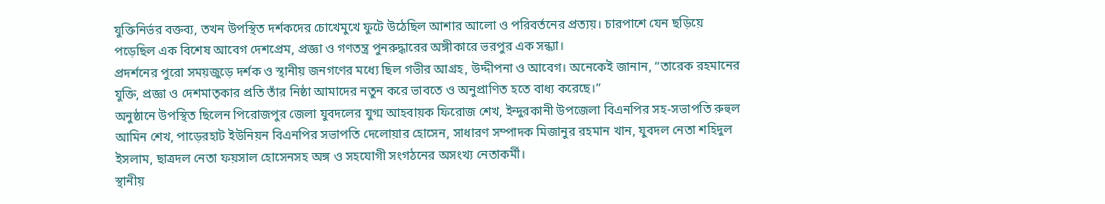যুক্তিনির্ভর বক্তব্য, তখন উপস্থিত দর্শকদের চোখেমুখে ফুটে উঠেছিল আশার আলো ও পরিবর্তনের প্রত্যয়। চারপাশে যেন ছড়িয়ে পড়েছিল এক বিশেষ আবেগ দেশপ্রেম, প্রজ্ঞা ও গণতন্ত্র পুনরুদ্ধারের অঙ্গীকারে ভরপুর এক সন্ধ্যা।
প্রদর্শনের পুরো সময়জুড়ে দর্শক ও স্থানীয় জনগণের মধ্যে ছিল গভীর আগ্রহ, উদ্দীপনা ও আবেগ। অনেকেই জানান, “তারেক রহমানের যুক্তি, প্রজ্ঞা ও দেশমাতৃকার প্রতি তাঁর নিষ্ঠা আমাদের নতুন করে ভাবতে ও অনুপ্রাণিত হতে বাধ্য করেছে।”
অনুষ্ঠানে উপস্থিত ছিলেন পিরোজপুর জেলা যুবদলের যুগ্ম আহবায়ক ফিরোজ শেখ, ইন্দুরকানী উপজেলা বিএনপির সহ-সভাপতি রুহুল আমিন শেখ, পাড়েরহাট ইউনিয়ন বিএনপির সভাপতি দেলোয়ার হোসেন, সাধারণ সম্পাদক মিজানুর রহমান খান, যুবদল নেতা শহিদুল ইসলাম, ছাত্রদল নেতা ফয়সাল হোসেনসহ অঙ্গ ও সহযোগী সংগঠনের অসংখ্য নেতাকর্মী।
স্থানীয়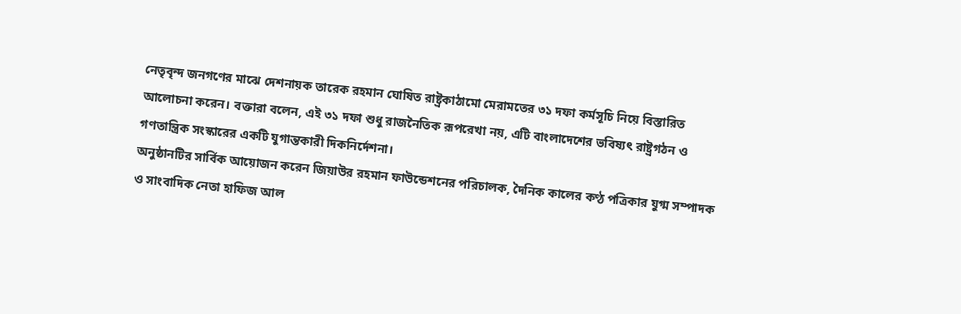নেতৃবৃন্দ জনগণের মাঝে দেশনায়ক তারেক রহমান ঘোষিত রাষ্ট্রকাঠামো মেরামতের ৩১ দফা কর্মসূচি নিয়ে বিস্তারিত আলোচনা করেন। বক্তারা বলেন, এই ৩১ দফা শুধু রাজনৈতিক রূপরেখা নয়, এটি বাংলাদেশের ভবিষ্যৎ রাষ্ট্রগঠন ও গণতান্ত্রিক সংস্কারের একটি যুগান্তকারী দিকনির্দেশনা।
অনুষ্ঠানটির সার্বিক আয়োজন করেন জিয়াউর রহমান ফাউন্ডেশনের পরিচালক, দৈনিক কালের কণ্ঠ পত্রিকার যুগ্ম সম্পাদক ও সাংবাদিক নেতা হাফিজ আল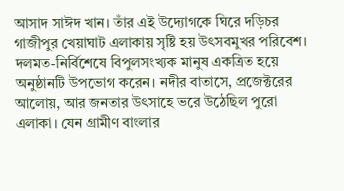আসাদ সাঈদ খান। তাঁর এই উদ্যোগকে ঘিরে দড়িচর গাজীপুর খেয়াঘাট এলাকায় সৃষ্টি হয় উৎসবমুখর পরিবেশ।
দলমত-নির্বিশেষে বিপুলসংখ্যক মানুষ একত্রিত হয়ে অনুষ্ঠানটি উপভোগ করেন। নদীর বাতাসে, প্রজেক্টরের আলোয়, আর জনতার উৎসাহে ভরে উঠেছিল পুরো এলাকা। যেন গ্রামীণ বাংলার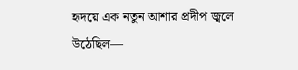হৃদয়ে এক নতুন আশার প্রদীপ জ্বলে উঠেছিল—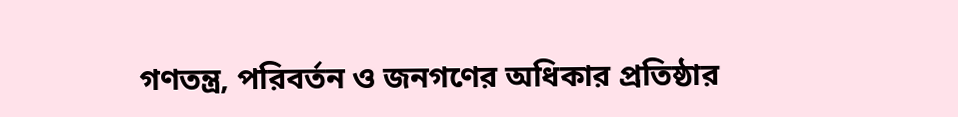গণতন্ত্র, পরিবর্তন ও জনগণের অধিকার প্রতিষ্ঠার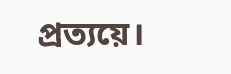প্রত্যয়ে।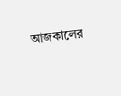আজকালের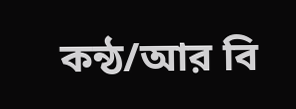কন্ঠ/আর বি